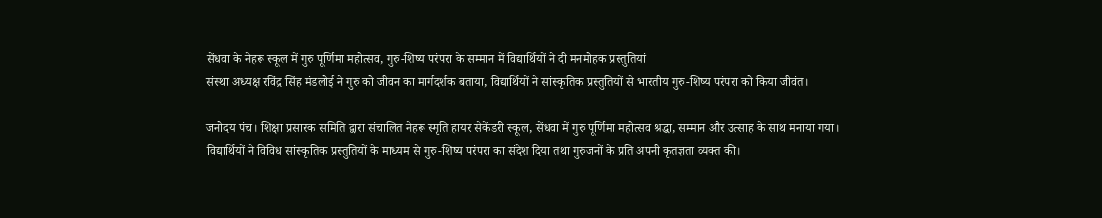सेंधवा के नेहरू स्कूल में गुरु पूर्णिमा महोत्सव, गुरु-शिष्य परंपरा के सम्मान में विद्यार्थियों ने दी मनमोहक प्रस्तुतियां
संस्था अध्यक्ष रविंद्र सिंह मंडलोई ने गुरु को जीवन का मार्गदर्शक बताया, विद्यार्थियों ने सांस्कृतिक प्रस्तुतियों से भारतीय गुरु-शिष्य परंपरा को किया जीवंत।

जनोदय पंच। शिक्षा प्रसारक समिति द्वारा संचालित नेहरू स्मृति हायर सेकेंडरी स्कूल, सेंधवा में गुरु पूर्णिमा महोत्सव श्रद्धा, सम्मान और उत्साह के साथ मनाया गया। विद्यार्थियों ने विविध सांस्कृतिक प्रस्तुतियों के माध्यम से गुरु-शिष्य परंपरा का संदेश दिया तथा गुरुजनों के प्रति अपनी कृतज्ञता व्यक्त की।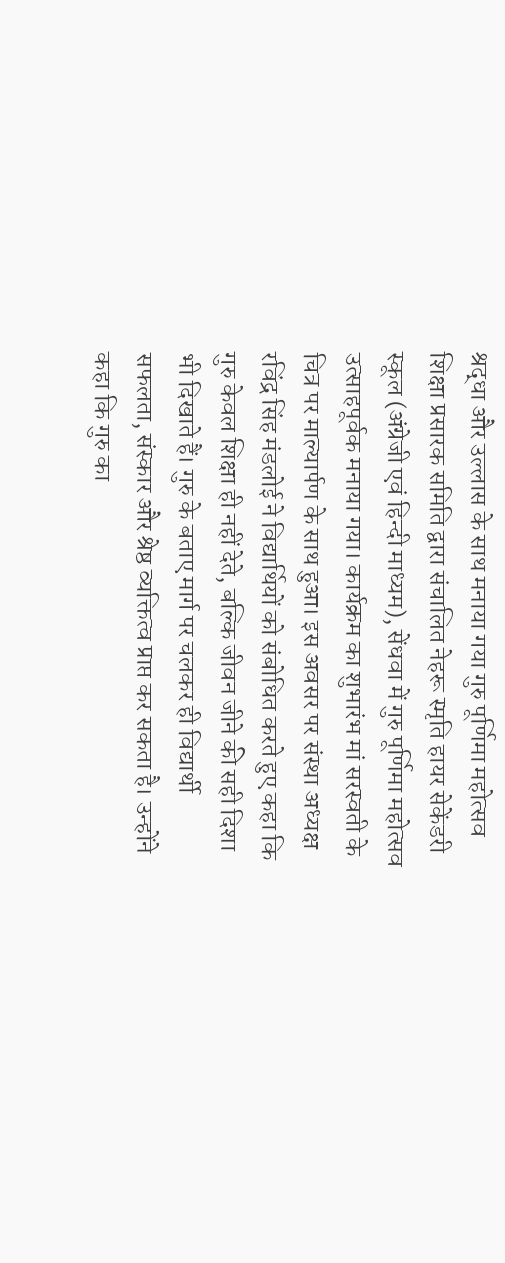श्रद्धा और उल्लास के साथ मनाया गया गुरु पूर्णिमा महोत्सव
शिक्षा प्रसारक समिति द्वारा संचालित नेहरू स्मृति हायर सेकेंडरी स्कूल (अंग्रेजी एवं हिन्दी माध्यम), सेंधवा में गुरु पूर्णिमा महोत्सव उत्साहपूर्वक मनाया गया। कार्यक्रम का शुभारंभ मां सरस्वती के चित्र पर माल्यार्पण के साथ हुआ। इस अवसर पर संस्था अध्यक्ष रविंद्र सिंह मंडलोई ने विद्यार्थियों को संबोधित करते हुए कहा कि गुरु केवल शिक्षा ही नहीं देते, बल्कि जीवन जीने की सही दिशा भी दिखाते हैं। गुरु के बताए मार्ग पर चलकर ही विद्यार्थी सफलता, संस्कार और श्रेष्ठ व्यक्तित्व प्राप्त कर सकता है। उन्होंने कहा कि गुरु का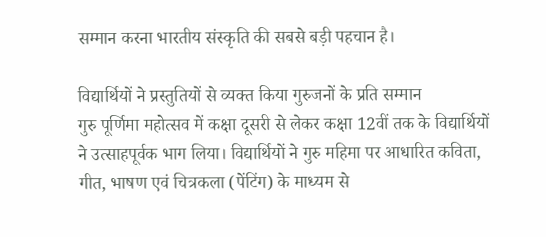सम्मान करना भारतीय संस्कृति की सबसे बड़ी पहचान है।

विद्यार्थियों ने प्रस्तुतियों से व्यक्त किया गुरुजनों के प्रति सम्मान
गुरु पूर्णिमा महोत्सव में कक्षा दूसरी से लेकर कक्षा 12वीं तक के विद्यार्थियों ने उत्साहपूर्वक भाग लिया। विद्यार्थियों ने गुरु महिमा पर आधारित कविता, गीत, भाषण एवं चित्रकला (पेंटिंग) के माध्यम से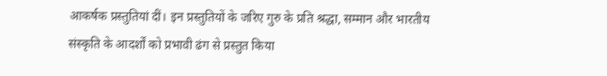आकर्षक प्रस्तुतियां दीं। इन प्रस्तुतियों के जरिए गुरु के प्रति श्रद्धा, सम्मान और भारतीय संस्कृति के आदर्शों को प्रभावी ढंग से प्रस्तुत किया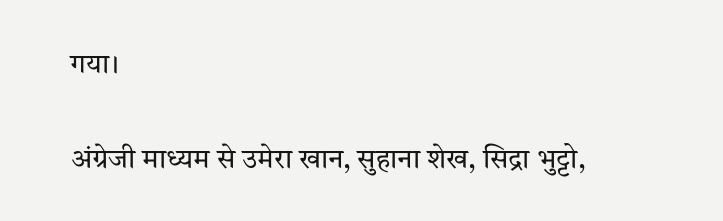गया।

अंग्रेजी माध्यम से उमेरा खान, सुहाना शेख, सिद्रा भुट्टो,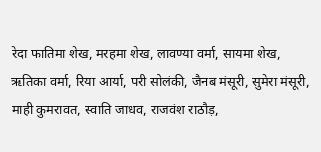रेदा फातिमा शेख, मरहमा शेख, लावण्या वर्मा, सायमा शेख, ऋतिका वर्मा, रिया आर्या, परी सोलंकी, जैनब मंसूरी, सुमेरा मंसूरी, माही कुमरावत, स्वाति जाधव, राजवंश राठौड़,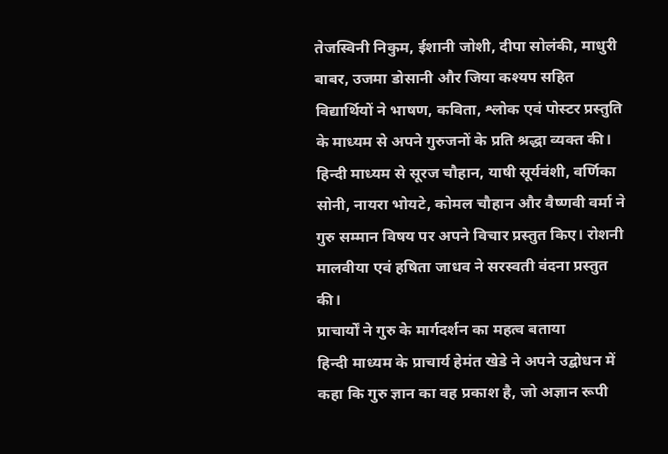तेजस्विनी निकुम, ईशानी जोशी, दीपा सोलंकी, माधुरी बाबर, उजमा डोसानी और जिया कश्यप सहित विद्यार्थियों ने भाषण, कविता, श्लोक एवं पोस्टर प्रस्तुति के माध्यम से अपने गुरुजनों के प्रति श्रद्धा व्यक्त की।
हिन्दी माध्यम से सूरज चौहान, याषी सूर्यवंशी, वर्णिका सोनी, नायरा भोयटे, कोमल चौहान और वैष्णवी वर्मा ने गुरु सम्मान विषय पर अपने विचार प्रस्तुत किए। रोशनी मालवीया एवं हषिता जाधव ने सरस्वती वंदना प्रस्तुत की।
प्राचार्यों ने गुरु के मार्गदर्शन का महत्व बताया
हिन्दी माध्यम के प्राचार्य हेमंत खेडे ने अपने उद्बोधन में कहा कि गुरु ज्ञान का वह प्रकाश है, जो अज्ञान रूपी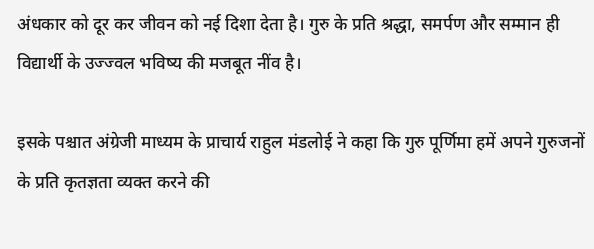अंधकार को दूर कर जीवन को नई दिशा देता है। गुरु के प्रति श्रद्धा, समर्पण और सम्मान ही विद्यार्थी के उज्ज्वल भविष्य की मजबूत नींव है।

इसके पश्चात अंग्रेजी माध्यम के प्राचार्य राहुल मंडलोई ने कहा कि गुरु पूर्णिमा हमें अपने गुरुजनों के प्रति कृतज्ञता व्यक्त करने की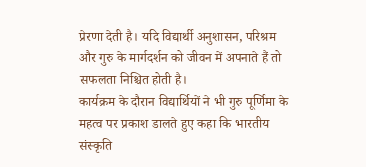प्रेरणा देती है। यदि विद्यार्थी अनुशासन, परिश्रम और गुरु के मार्गदर्शन को जीवन में अपनाते हैं तो सफलता निश्चित होती है।
कार्यक्रम के दौरान विद्यार्थियों ने भी गुरु पूर्णिमा के महत्व पर प्रकाश डालते हुए कहा कि भारतीय संस्कृति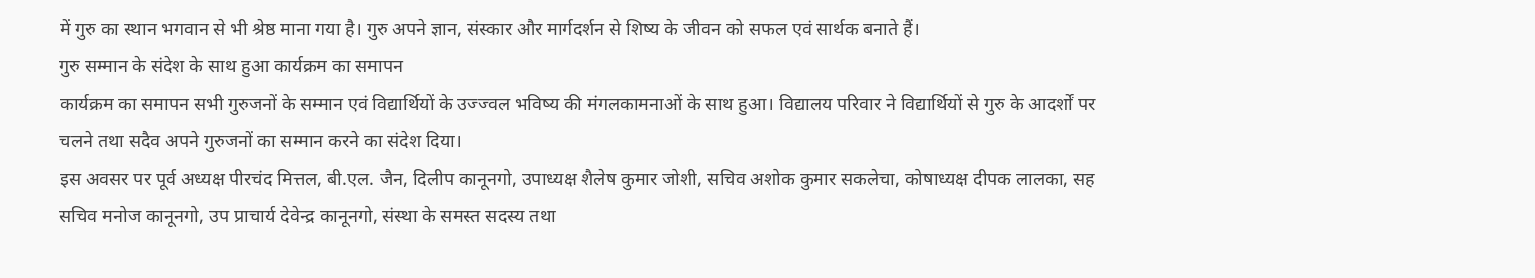में गुरु का स्थान भगवान से भी श्रेष्ठ माना गया है। गुरु अपने ज्ञान, संस्कार और मार्गदर्शन से शिष्य के जीवन को सफल एवं सार्थक बनाते हैं।
गुरु सम्मान के संदेश के साथ हुआ कार्यक्रम का समापन
कार्यक्रम का समापन सभी गुरुजनों के सम्मान एवं विद्यार्थियों के उज्ज्वल भविष्य की मंगलकामनाओं के साथ हुआ। विद्यालय परिवार ने विद्यार्थियों से गुरु के आदर्शों पर चलने तथा सदैव अपने गुरुजनों का सम्मान करने का संदेश दिया।
इस अवसर पर पूर्व अध्यक्ष पीरचंद मित्तल, बी.एल. जैन, दिलीप कानूनगो, उपाध्यक्ष शैलेष कुमार जोशी, सचिव अशोक कुमार सकलेचा, कोषाध्यक्ष दीपक लालका, सह सचिव मनोज कानूनगो, उप प्राचार्य देवेन्द्र कानूनगो, संस्था के समस्त सदस्य तथा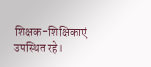शिक्षक-शिक्षिकाएं उपस्थित रहे।